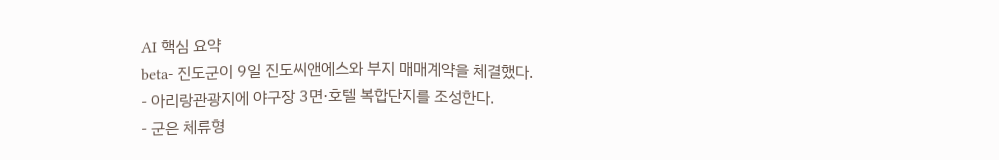AI 핵심 요약
beta- 진도군이 9일 진도씨앤에스와 부지 매매계약을 체결했다.
- 아리랑관광지에 야구장 3면·호텔 복합단지를 조성한다.
- 군은 체류형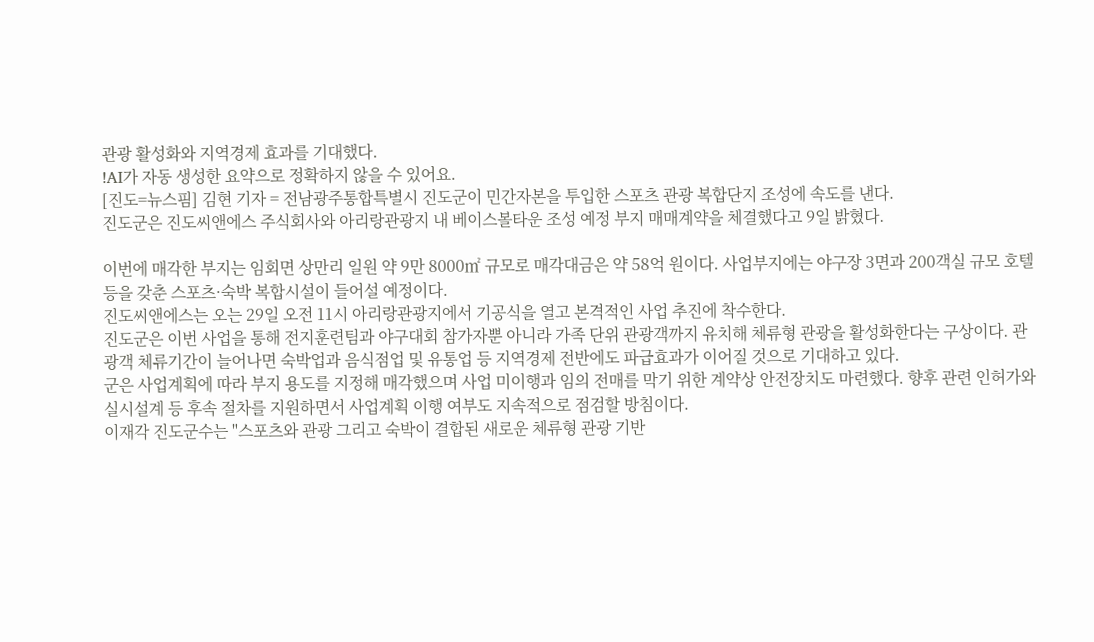관광 활성화와 지역경제 효과를 기대했다.
!AI가 자동 생성한 요약으로 정확하지 않을 수 있어요.
[진도=뉴스핌] 김현 기자 = 전남광주통합특별시 진도군이 민간자본을 투입한 스포츠 관광 복합단지 조성에 속도를 낸다.
진도군은 진도씨앤에스 주식회사와 아리랑관광지 내 베이스볼타운 조성 예정 부지 매매계약을 체결했다고 9일 밝혔다.

이번에 매각한 부지는 임회면 상만리 일원 약 9만 8000㎡ 규모로 매각대금은 약 58억 원이다. 사업부지에는 야구장 3면과 200객실 규모 호텔 등을 갖춘 스포츠·숙박 복합시설이 들어설 예정이다.
진도씨앤에스는 오는 29일 오전 11시 아리랑관광지에서 기공식을 열고 본격적인 사업 추진에 착수한다.
진도군은 이번 사업을 통해 전지훈련팀과 야구대회 참가자뿐 아니라 가족 단위 관광객까지 유치해 체류형 관광을 활성화한다는 구상이다. 관광객 체류기간이 늘어나면 숙박업과 음식점업 및 유통업 등 지역경제 전반에도 파급효과가 이어질 것으로 기대하고 있다.
군은 사업계획에 따라 부지 용도를 지정해 매각했으며 사업 미이행과 임의 전매를 막기 위한 계약상 안전장치도 마련했다. 향후 관련 인허가와 실시설계 등 후속 절차를 지원하면서 사업계획 이행 여부도 지속적으로 점검할 방침이다.
이재각 진도군수는 "스포츠와 관광 그리고 숙박이 결합된 새로운 체류형 관광 기반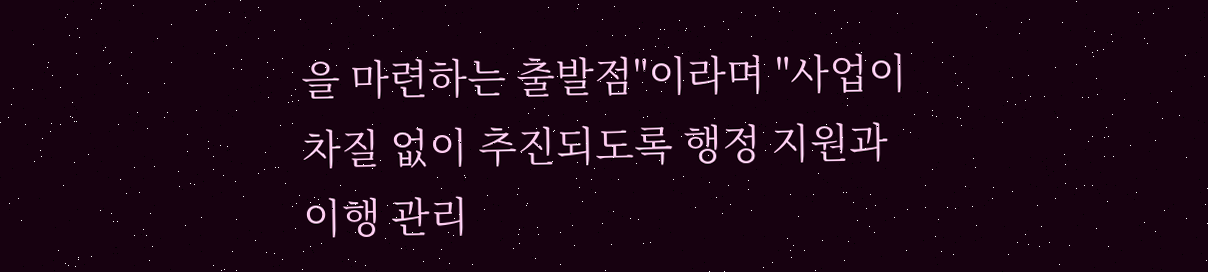을 마련하는 출발점"이라며 "사업이 차질 없이 추진되도록 행정 지원과 이행 관리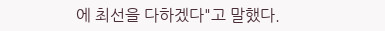에 최선을 다하겠다"고 말했다.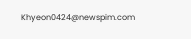Khyeon0424@newspim.com